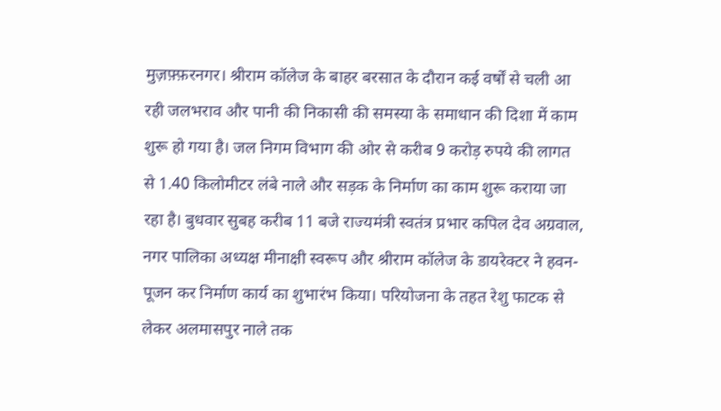मुज़फ़्फ़रनगर। श्रीराम कॉलेज के बाहर बरसात के दौरान कई वर्षों से चली आ रही जलभराव और पानी की निकासी की समस्या के समाधान की दिशा में काम शुरू हो गया है। जल निगम विभाग की ओर से करीब 9 करोड़ रुपये की लागत से 1.40 किलोमीटर लंबे नाले और सड़क के निर्माण का काम शुरू कराया जा रहा है। बुधवार सुबह करीब 11 बजे राज्यमंत्री स्वतंत्र प्रभार कपिल देव अग्रवाल, नगर पालिका अध्यक्ष मीनाक्षी स्वरूप और श्रीराम कॉलेज के डायरेक्टर ने हवन-पूजन कर निर्माण कार्य का शुभारंभ किया। परियोजना के तहत रेशु फाटक से लेकर अलमासपुर नाले तक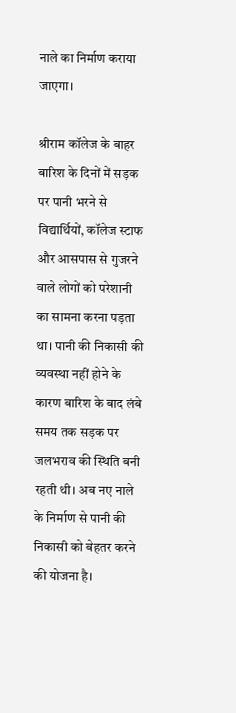नाले का निर्माण कराया जाएगा।

श्रीराम कॉलेज के बाहर बारिश के दिनों में सड़क पर पानी भरने से विद्यार्थियों, कॉलेज स्टाफ और आसपास से गुजरने वाले लोगों को परेशानी का सामना करना पड़ता था। पानी की निकासी की व्यवस्था नहीं होने के कारण बारिश के बाद लंबे समय तक सड़क पर जलभराव की स्थिति बनी रहती थी। अब नए नाले के निर्माण से पानी की निकासी को बेहतर करने की योजना है।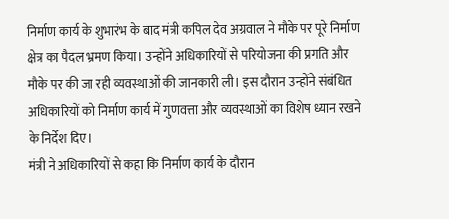निर्माण कार्य के शुभारंभ के बाद मंत्री कपिल देव अग्रवाल ने मौके पर पूरे निर्माण क्षेत्र का पैदल भ्रमण किया। उन्होंने अधिकारियों से परियोजना की प्रगति और मौके पर की जा रही व्यवस्थाओं की जानकारी ली। इस दौरान उन्होंने संबंधित अधिकारियों को निर्माण कार्य में गुणवत्ता और व्यवस्थाओं का विशेष ध्यान रखने के निर्देश दिए।
मंत्री ने अधिकारियों से कहा कि निर्माण कार्य के दौरान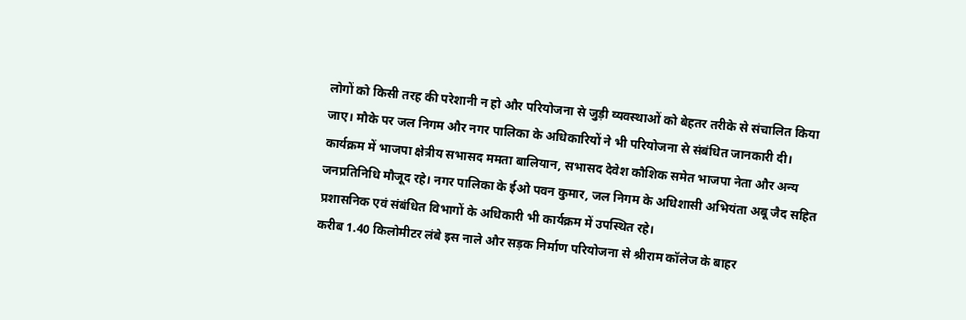लोगों को किसी तरह की परेशानी न हो और परियोजना से जुड़ी व्यवस्थाओं को बेहतर तरीके से संचालित किया जाए। मौके पर जल निगम और नगर पालिका के अधिकारियों ने भी परियोजना से संबंधित जानकारी दी।
कार्यक्रम में भाजपा क्षेत्रीय सभासद ममता बालियान, सभासद देवेश कौशिक समेत भाजपा नेता और अन्य जनप्रतिनिधि मौजूद रहे। नगर पालिका के ईओ पवन कुमार, जल निगम के अधिशासी अभियंता अबू जैद सहित प्रशासनिक एवं संबंधित विभागों के अधिकारी भी कार्यक्रम में उपस्थित रहे।
करीब 1.40 किलोमीटर लंबे इस नाले और सड़क निर्माण परियोजना से श्रीराम कॉलेज के बाहर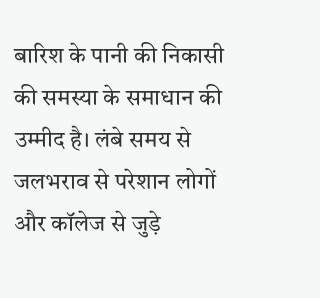बारिश के पानी की निकासी की समस्या के समाधान की उम्मीद है। लंबे समय से जलभराव से परेशान लोगों और कॉलेज से जुड़े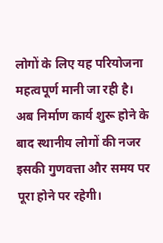लोगों के लिए यह परियोजना महत्वपूर्ण मानी जा रही है।
अब निर्माण कार्य शुरू होने के बाद स्थानीय लोगों की नजर इसकी गुणवत्ता और समय पर पूरा होने पर रहेगी।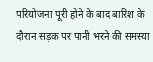परियोजना पूरी होने के बाद बारिश के दौरान सड़क पर पानी भरने की समस्या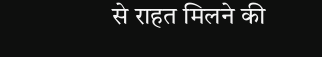से राहत मिलने की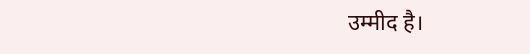उम्मीद है।